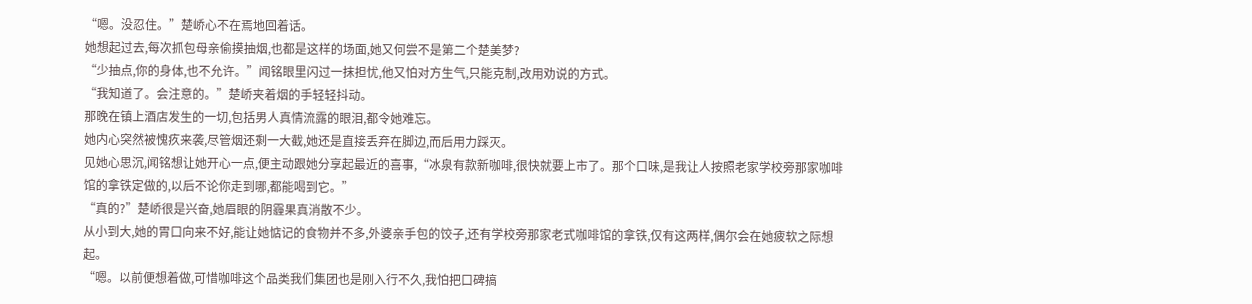“嗯。没忍住。”楚峤心不在焉地回着话。
她想起过去,每次抓包母亲偷摸抽烟,也都是这样的场面,她又何尝不是第二个楚美梦?
“少抽点,你的身体,也不允许。”闻铭眼里闪过一抹担忧,他又怕对方生气,只能克制,改用劝说的方式。
“我知道了。会注意的。”楚峤夹着烟的手轻轻抖动。
那晚在镇上酒店发生的一切,包括男人真情流露的眼泪,都令她难忘。
她内心突然被愧疚来袭,尽管烟还剩一大截,她还是直接丢弃在脚边,而后用力踩灭。
见她心思沉,闻铭想让她开心一点,便主动跟她分享起最近的喜事,“冰泉有款新咖啡,很快就要上市了。那个口味,是我让人按照老家学校旁那家咖啡馆的拿铁定做的,以后不论你走到哪,都能喝到它。”
“真的?”楚峤很是兴奋,她眉眼的阴霾果真消散不少。
从小到大,她的胃口向来不好,能让她惦记的食物并不多,外婆亲手包的饺子,还有学校旁那家老式咖啡馆的拿铁,仅有这两样,偶尔会在她疲软之际想起。
“嗯。以前便想着做,可惜咖啡这个品类我们集团也是刚入行不久,我怕把口碑搞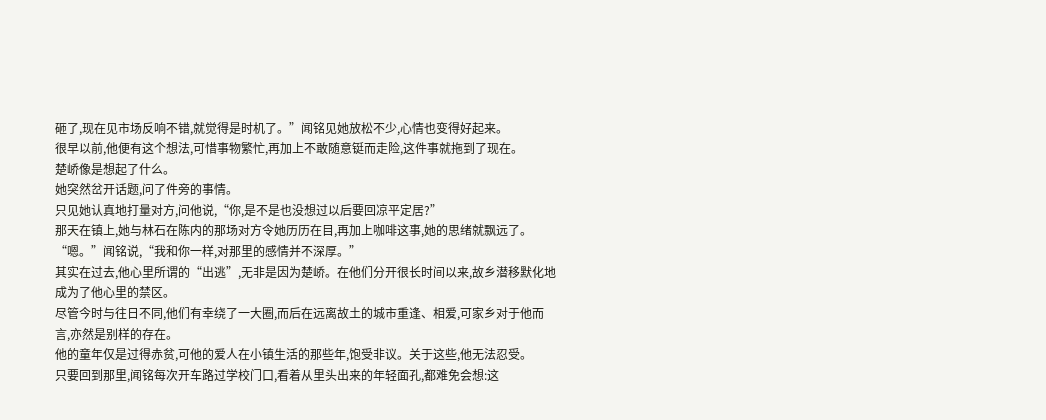砸了,现在见市场反响不错,就觉得是时机了。”闻铭见她放松不少,心情也变得好起来。
很早以前,他便有这个想法,可惜事物繁忙,再加上不敢随意铤而走险,这件事就拖到了现在。
楚峤像是想起了什么。
她突然岔开话题,问了件旁的事情。
只见她认真地打量对方,问他说,“你,是不是也没想过以后要回凉平定居?”
那天在镇上,她与林石在陈内的那场对方令她历历在目,再加上咖啡这事,她的思绪就飘远了。
“嗯。”闻铭说,“我和你一样,对那里的感情并不深厚。”
其实在过去,他心里所谓的“出逃”,无非是因为楚峤。在他们分开很长时间以来,故乡潜移默化地成为了他心里的禁区。
尽管今时与往日不同,他们有幸绕了一大圈,而后在远离故土的城市重逢、相爱,可家乡对于他而言,亦然是别样的存在。
他的童年仅是过得赤贫,可他的爱人在小镇生活的那些年,饱受非议。关于这些,他无法忍受。
只要回到那里,闻铭每次开车路过学校门口,看着从里头出来的年轻面孔,都难免会想:这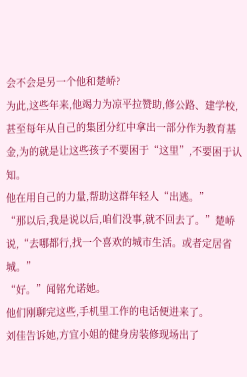会不会是另一个他和楚峤?
为此,这些年来,他竭力为凉平拉赞助,修公路、建学校,甚至每年从自己的集团分红中拿出一部分作为教育基金,为的就是让这些孩子不要困于“这里”,不要困于认知。
他在用自己的力量,帮助这群年轻人“出逃。”
“那以后,我是说以后,咱们没事,就不回去了。”楚峤说,“去哪都行,找一个喜欢的城市生活。或者定居省城。”
“好。”闻铭允诺她。
他们刚聊完这些,手机里工作的电话便进来了。
刘佳告诉她,方宜小姐的健身房装修现场出了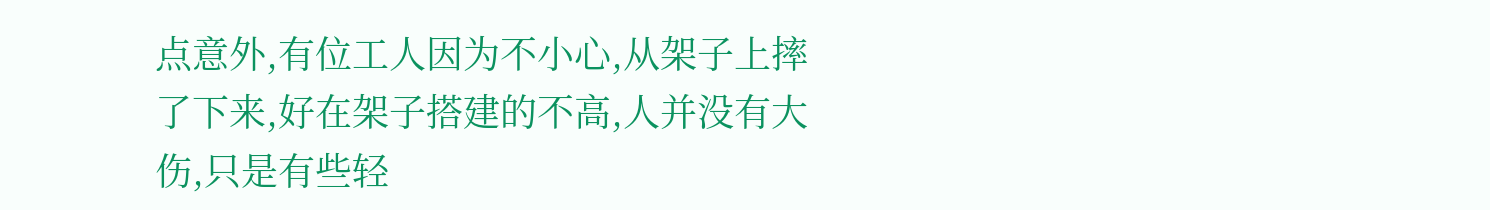点意外,有位工人因为不小心,从架子上摔了下来,好在架子搭建的不高,人并没有大伤,只是有些轻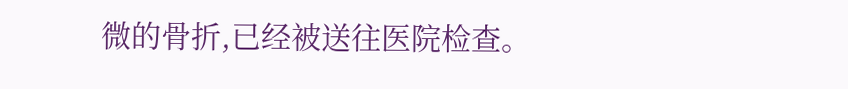微的骨折,已经被送往医院检查。